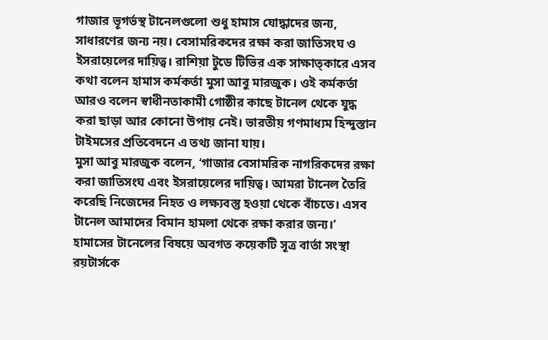গাজার ভূগর্ভস্থ টানেলগুলো শুধু হামাস যোদ্ধাদের জন্য, সাধারণের জন্য নয়। বেসামরিকদের রক্ষা করা জাতিসংঘ ও ইসরায়েলের দায়িত্ব। রাশিয়া টুডে টিভির এক সাক্ষাত্কারে এসব কথা বলেন হামাস কর্মকর্তা মুসা আবু মারজুক। ওই কর্মকর্তা আরও বলেন স্বাধীনতাকামী গোষ্ঠীর কাছে টানেল থেকে যুদ্ধ করা ছাড়া আর কোনো উপায় নেই। ভারতীয় গণমাধ্যম হিন্দুস্তান টাইমসের প্রতিবেদনে এ তথ্য জানা যায়।
মুসা আবু মারজুক বলেন, ‘গাজার বেসামরিক নাগরিকদের রক্ষা করা জাতিসংঘ এবং ইসরায়েলের দায়িত্ব। আমরা টানেল তৈরি করেছি নিজেদের নিহত ও লক্ষ্যবস্তু হওয়া থেকে বাঁচতে। এসব টানেল আমাদের বিমান হামলা থেকে রক্ষা করার জন্য।’
হামাসের টানেলের বিষয়ে অবগত কয়েকটি সূত্র বার্তা সংস্থা রয়টার্সকে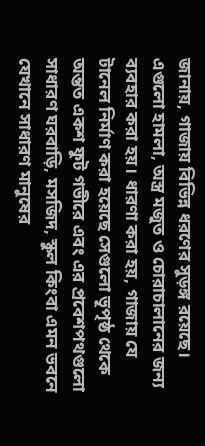জানায়, গাজায় বিভিন্ন ধরণের সুড়ঙ্গ রয়েছে। এগুলো হামলা, অস্ত্র মজুত ও চোরাচালানের জন্য ব্যবহার করা হয়। ধারণা করা হয়, গাজায় যে টানেল নির্মাণ করা হয়েছে সেগুলো ভূপৃষ্ঠ থেকে অন্তত একশ ফুট গভীরে এবং এর প্রবেশপথগুলো সাধারণ ঘরবাড়ি, মসজিদ, স্কুল কিংবা এমন ভবনে যেখানে সাধারণ মানুষের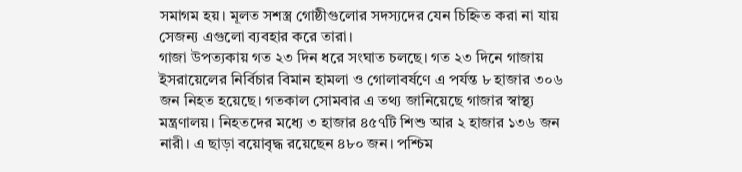সমাগম হয়। মূলত সশস্ত্র গোষ্ঠীগুলোর সদস্যদের যেন চিহ্নিত করা না যায় সেজন্য এগুলো ব্যবহার করে তারা।
গাজা উপত্যকায় গত ২৩ দিন ধরে সংঘাত চলছে। গত ২৩ দিনে গাজায় ইসরায়েলের নির্বিচার বিমান হামলা ও গোলাবর্ষণে এ পর্যন্ত ৮ হাজার ৩০৬ জন নিহত হয়েছে। গতকাল সোমবার এ তথ্য জানিয়েছে গাজার স্বাস্থ্য মন্ত্রণালয়। নিহতদের মধ্যে ৩ হাজার ৪৫৭টি শিশু আর ২ হাজার ১৩৬ জন নারী। এ ছাড়া বয়োবৃদ্ধ রয়েছেন ৪৮০ জন। পশ্চিম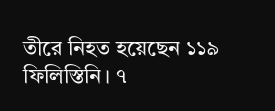তীরে নিহত হয়েছেন ১১৯ ফিলিস্তিনি। ৭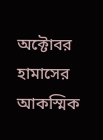অক্টোবর হামাসের আকস্মিক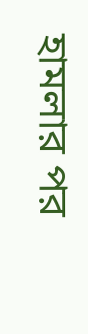হামলার পর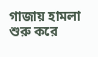গাজায় হামলা শুরু করে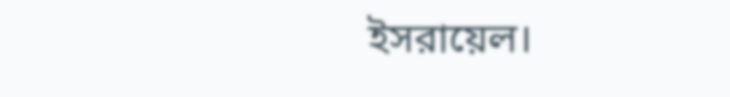ইসরায়েল।